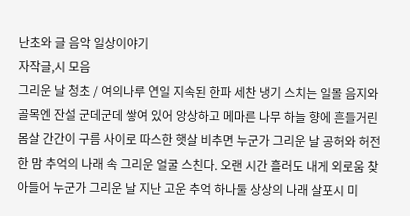난초와 글 음악 일상이야기
자작글,시 모음
그리운 날 청초 / 여의나루 연일 지속된 한파 세찬 냉기 스치는 일몰 음지와 골목엔 잔설 군데군데 쌓여 있어 앙상하고 메마른 나무 하늘 향에 흔들거린 몸살 간간이 구름 사이로 따스한 햇살 비추면 누군가 그리운 날 공허와 허전한 맘 추억의 나래 속 그리운 얼굴 스친다. 오랜 시간 흘러도 내게 외로움 찾아들어 누군가 그리운 날 지난 고운 추억 하나둘 상상의 나래 살포시 미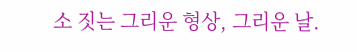소 짓는 그리운 형상, 그리운 날.